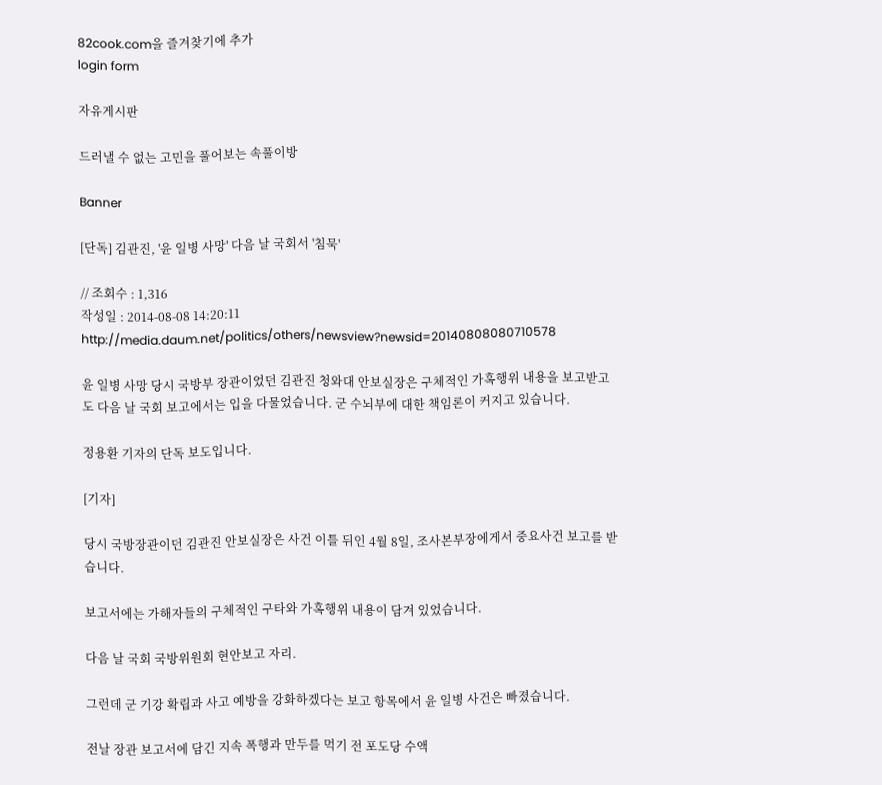82cook.com을 즐겨찾기에 추가
login form

자유게시판

드러낼 수 없는 고민을 풀어보는 속풀이방

Banner

[단독] 김관진, '윤 일병 사망' 다음 날 국회서 '침묵'

// 조회수 : 1,316
작성일 : 2014-08-08 14:20:11
http://media.daum.net/politics/others/newsview?newsid=20140808080710578

윤 일병 사망 당시 국방부 장관이었던 김관진 청와대 안보실장은 구체적인 가혹행위 내용을 보고받고도 다음 날 국회 보고에서는 입을 다물었습니다. 군 수뇌부에 대한 책임론이 커지고 있습니다.

정용환 기자의 단독 보도입니다.

[기자]

당시 국방장관이던 김관진 안보실장은 사건 이틀 뒤인 4월 8일, 조사본부장에게서 중요사건 보고를 받습니다.

보고서에는 가해자들의 구체적인 구타와 가혹행위 내용이 담겨 있었습니다.

다음 날 국회 국방위원회 현안보고 자리.

그런데 군 기강 확립과 사고 예방을 강화하겠다는 보고 항목에서 윤 일병 사건은 빠졌습니다.

전날 장관 보고서에 담긴 지속 폭행과 만두를 먹기 전 포도당 수액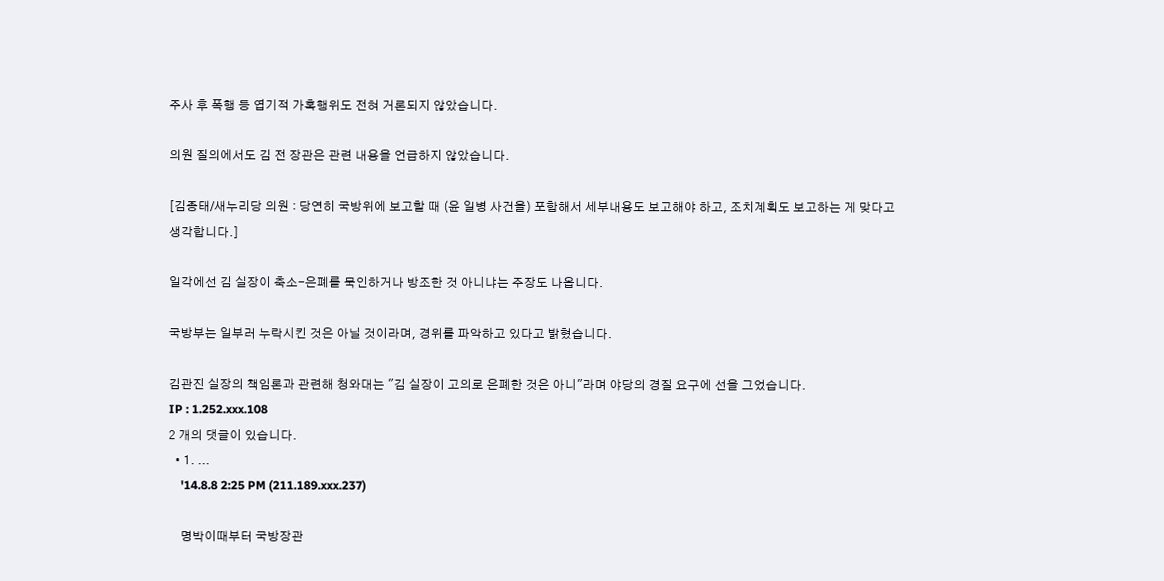주사 후 폭행 등 엽기적 가혹행위도 전혀 거론되지 않았습니다.

의원 질의에서도 김 전 장관은 관련 내용을 언급하지 않았습니다.

[김종태/새누리당 의원 : 당연히 국방위에 보고할 때 (윤 일병 사건을) 포함해서 세부내용도 보고해야 하고, 조치계획도 보고하는 게 맞다고 생각합니다.]

일각에선 김 실장이 축소-은폐를 묵인하거나 방조한 것 아니냐는 주장도 나옵니다.

국방부는 일부러 누락시킨 것은 아닐 것이라며, 경위를 파악하고 있다고 밝혔습니다.

김관진 실장의 책임론과 관련해 청와대는 "김 실장이 고의로 은폐한 것은 아니"라며 야당의 경질 요구에 선을 그었습니다.
IP : 1.252.xxx.108
2 개의 댓글이 있습니다.
  • 1. ...
    '14.8.8 2:25 PM (211.189.xxx.237)

    명박이때부터 국방장관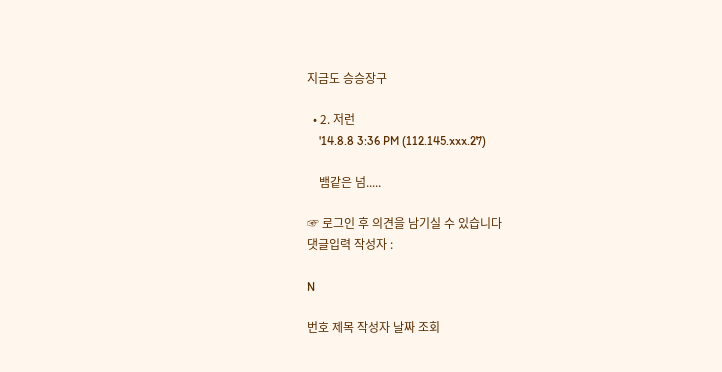지금도 승승장구

  • 2. 저런
    '14.8.8 3:36 PM (112.145.xxx.27)

    뱀같은 넘.....

☞ 로그인 후 의견을 남기실 수 있습니다
댓글입력 작성자 :

N

번호 제목 작성자 날짜 조회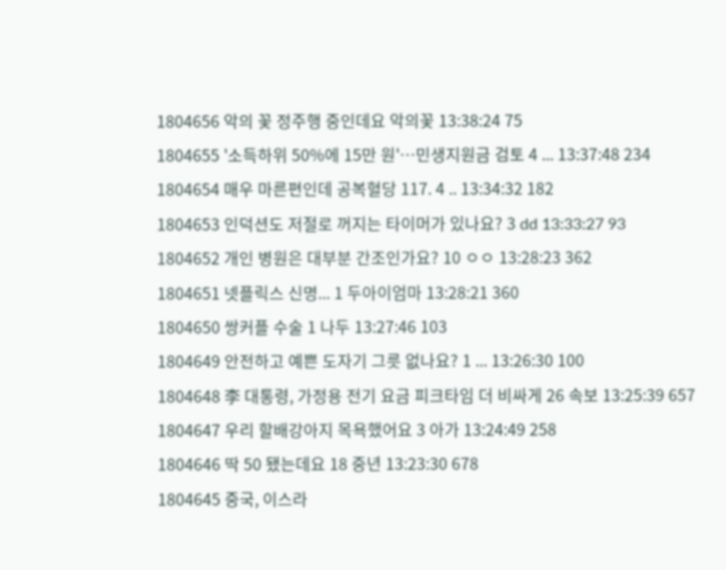1804656 악의 꽃 정주행 중인데요 악의꽃 13:38:24 75
1804655 '소득하위 50%에 15만 원'…민생지원금 검토 4 ... 13:37:48 234
1804654 매우 마른편인데 공복혈당 117. 4 .. 13:34:32 182
1804653 인덕션도 저절로 꺼지는 타이머가 있나요? 3 dd 13:33:27 93
1804652 개인 병원은 대부분 간조인가요? 10 ㅇㅇ 13:28:23 362
1804651 넷플릭스 신명... 1 두아이엄마 13:28:21 360
1804650 쌍커플 수술 1 나두 13:27:46 103
1804649 안전하고 예쁜 도자기 그릇 없나요? 1 ... 13:26:30 100
1804648 李 대통령, 가정용 전기 요금 피크타임 더 비싸게 26 속보 13:25:39 657
1804647 우리 할배강아지 목욕했어요 3 아가 13:24:49 258
1804646 딱 50 됐는데요 18 중년 13:23:30 678
1804645 중국, 이스라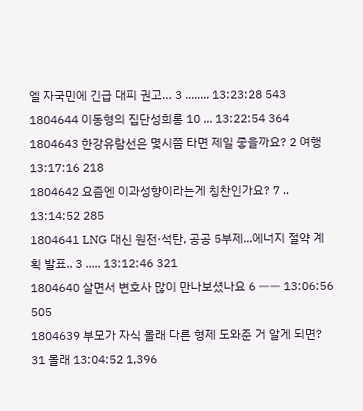엘 자국민에 긴급 대피 권고… 3 ........ 13:23:28 543
1804644 이동형의 집단성희롱 10 ... 13:22:54 364
1804643 한강유람선은 몇시쯤 타면 제일 좋을까요? 2 여행 13:17:16 218
1804642 요즘엔 이과성향이라는게 칭찬인가요? 7 .. 13:14:52 285
1804641 LNG 대신 원전·석탄, 공공 5부제...에너지 절약 계획 발표.. 3 ..... 13:12:46 321
1804640 살면서 변호사 많이 만나보셨나요 6 ㅡㅡ 13:06:56 505
1804639 부모가 자식 몰래 다른 형제 도와준 거 알게 되면? 31 몰래 13:04:52 1,396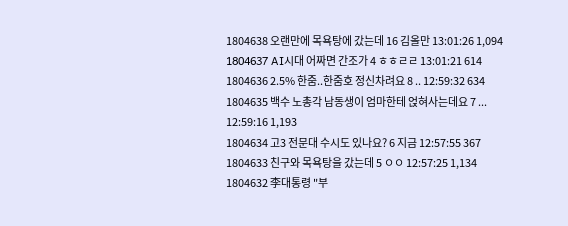1804638 오랜만에 목욕탕에 갔는데 16 김올만 13:01:26 1,094
1804637 AI시대 어짜면 간조가 4 ㅎㅎㄹㄹ 13:01:21 614
1804636 2.5% 한줌..한줌호 정신차려요 8 .. 12:59:32 634
1804635 백수 노총각 남동생이 엄마한테 얹혀사는데요 7 ... 12:59:16 1,193
1804634 고3 전문대 수시도 있나요? 6 지금 12:57:55 367
1804633 친구와 목욕탕을 갔는데 5 ㅇㅇ 12:57:25 1,134
1804632 李대통령 "부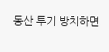동산 투기 방치하면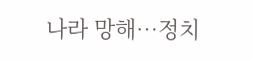나라 망해…정치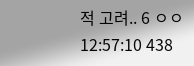적 고려.. 6 ㅇㅇ 12:57:10 438